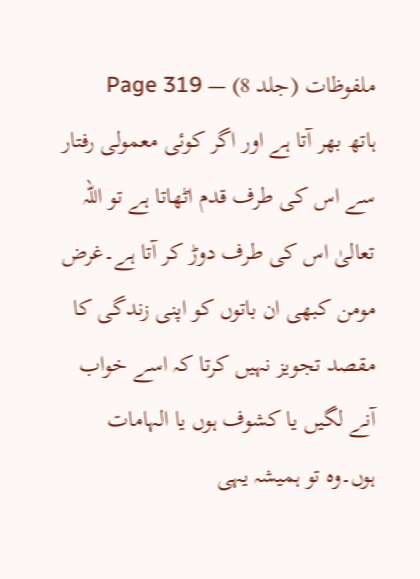ملفوظات (جلد 8) — Page 319
ہاتھ بھر آتا ہے اور اگر کوئی معمولی رفتار سے اس کی طرف قدم اٹھاتا ہے تو اللہ تعالیٰ اس کی طرف دوڑ کر آتا ہے۔غرض مومن کبھی ان باتوں کو اپنی زندگی کا مقصد تجویز نہیں کرتا کہ اسے خواب آنے لگیں یا کشوف ہوں یا الہامات ہوں۔وہ تو ہمیشہ یہی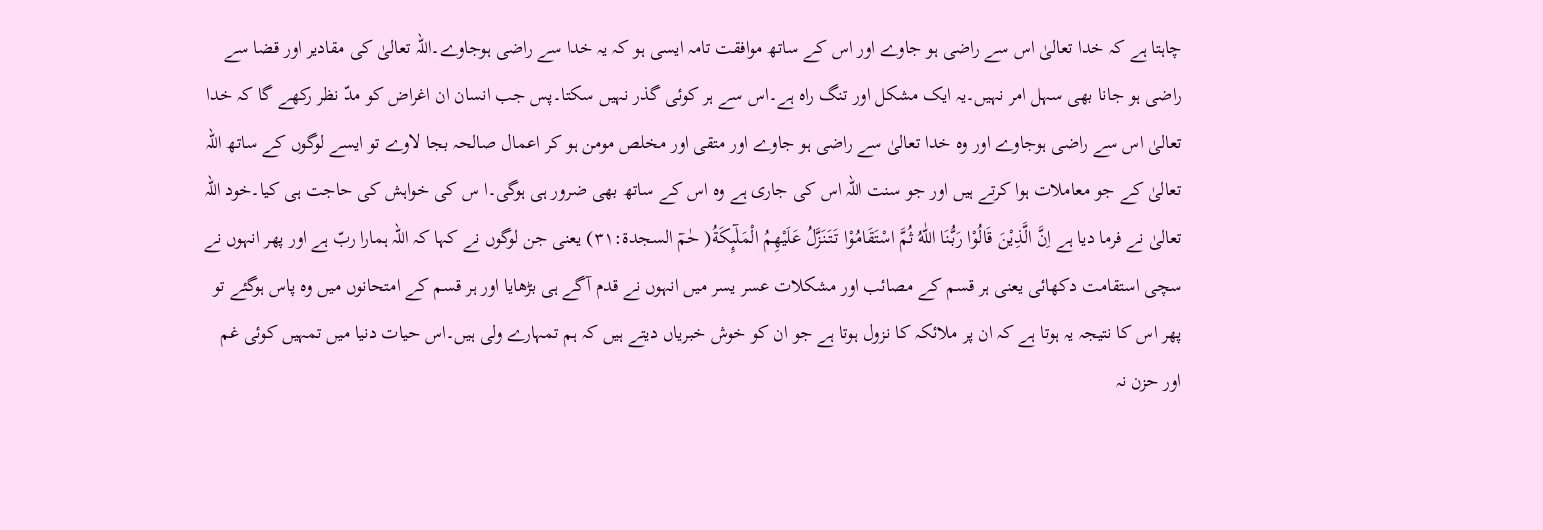چاہتا ہے کہ خدا تعالیٰ اس سے راضی ہو جاوے اور اس کے ساتھ موافقت تامہ ایسی ہو کہ یہ خدا سے راضی ہوجاوے۔اللہ تعالیٰ کی مقادیر اور قضا سے راضی ہو جانا بھی سہل امر نہیں۔یہ ایک مشکل اور تنگ راہ ہے۔اس سے ہر کوئی گذر نہیں سکتا۔پس جب انسان ان اغراض کو مدّ نظر رکھے گا کہ خدا تعالیٰ اس سے راضی ہوجاوے اور وہ خدا تعالیٰ سے راضی ہو جاوے اور متقی اور مخلص مومن ہو کر اعمال صالحہ بجا لاوے تو ایسے لوگوں کے ساتھ اللہ تعالیٰ کے جو معاملات ہوا کرتے ہیں اور جو سنت اللہ اس کی جاری ہے وہ اس کے ساتھ بھی ضرور ہی ہوگی۔ا س کی خواہش کی حاجت ہی کیا۔خود اللہ تعالیٰ نے فرما دیا ہے اِنَّ الَّذِيْنَ قَالُوْا رَبُّنَا اللّٰهُ ثُمَّ اسْتَقَامُوْا تَتَنَزَّلُ عَلَيْهِمُ الْمَلٰٓىِٕكَةُ( حٰمٓ السجدۃ:۳۱) یعنی جن لوگوں نے کہا کہ اللہ ہمارا ربّ ہے اور پھر انہوں نے سچی استقامت دکھائی یعنی ہر قسم کے مصائب اور مشکلات عسر یسر میں انہوں نے قدم آگے ہی بڑھایا اور ہر قسم کے امتحانوں میں وہ پاس ہوگئے تو پھر اس کا نتیجہ یہ ہوتا ہے کہ ان پر ملائکہ کا نزول ہوتا ہے جو ان کو خوش خبریاں دیتے ہیں کہ ہم تمہارے ولی ہیں۔اس حیات دنیا میں تمہیں کوئی غم اور حزن نہ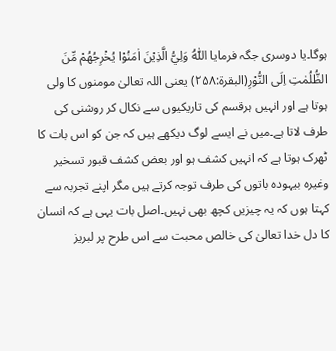ہوگا۔یا دوسری جگہ فرمایا اَللّٰهُ وَلِيُّ الَّذِيْنَ اٰمَنُوْا يُخْرِجُهُمْ مِّنَ الظُّلُمٰتِ اِلَى النُّوْرِ(البقرۃ:۲۵۸) یعنی اللہ تعالیٰ مومنوں کا ولی ہوتا ہے اور انہیں ہرقسم کی تاریکیوں سے نکال کر روشنی کی طرف لاتا ہے۔میں نے ایسے لوگ دیکھے ہیں کہ جن کو اس بات کا ٹھرک ہوتا ہے کہ انہیں کشف ہو اور بعض کشف قبور تسخیر وغیرہ بیہودہ باتوں کی طرف توجہ کرتے ہیں مگر اپنے تجربہ سے کہتا ہوں کہ یہ چیزیں کچھ بھی نہیں۔اصل بات یہی ہے کہ انسان کا دل خدا تعالیٰ کی خالص محبت سے اس طرح پر لبریز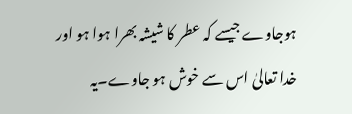ہوجاوے جیسے کہ عطر کا شیشہ بھرا ہوا ہو اور خدا تعالیٰ اس سے خوش ہو جاوے۔یہ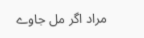مراد اگر مل جاوے